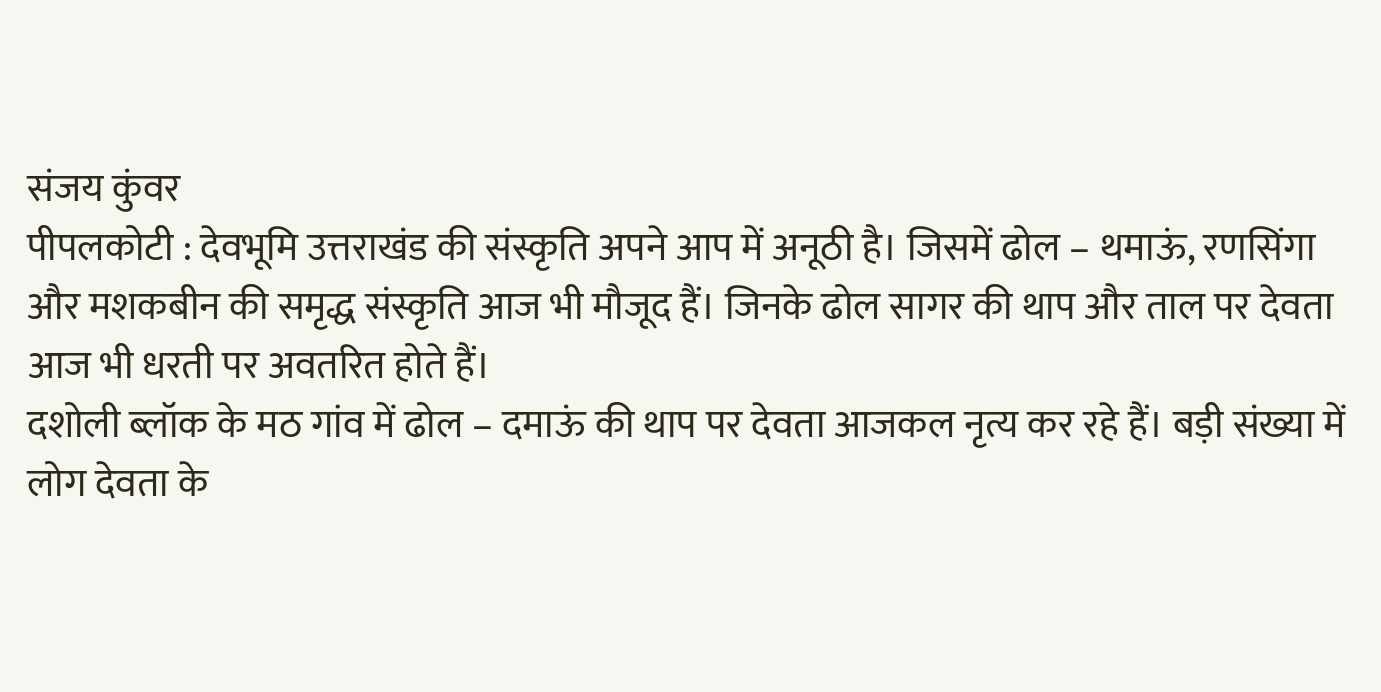संजय कुंवर
पीपलकोटी : देवभूमि उत्तराखंड की संस्कृति अपने आप में अनूठी है। जिसमें ढोल – थमाऊं, रणसिंगा और मशकबीन की समृद्ध संस्कृति आज भी मौजूद हैं। जिनके ढोल सागर की थाप और ताल पर देवता आज भी धरती पर अवतरित होते हैं।
दशोली ब्लॉक के मठ गांव में ढोल – दमाऊं की थाप पर देवता आजकल नृत्य कर रहे हैं। बड़ी संख्या में लोग देवता के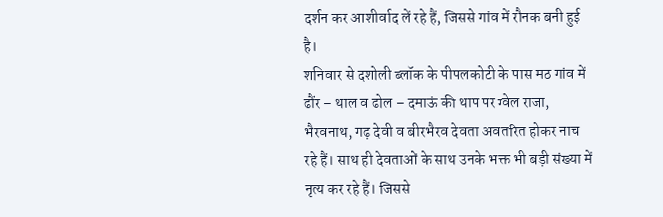दर्शन कर आशीर्वाद लें रहे हैं, जिससे गांव में रौनक बनी हुई है।
शनिवार से दशोली ब्लॉक के पीपलकोटी के पास मठ गांव में ढौंर – थाल व ढोल – दमाऊं की थाप पर ग्वेल राजा, भैरवनाथ, गढ़ देवी व बीरभैरव देवता अवतरित होकर नाच रहे हैं। साथ ही देवताओं के साथ उनके भक्त भी बड़ी संख्या में नृत्य कर रहे हैं। जिससे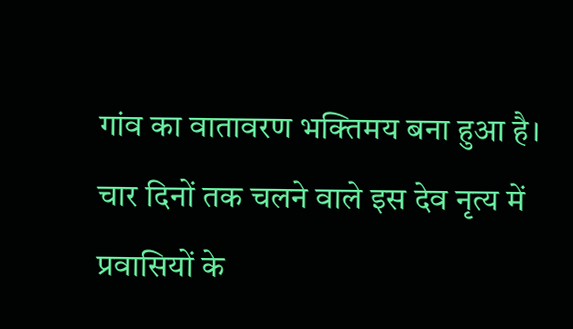गांव का वातावरण भक्तिमय बना हुआ है। चार दिनों तक चलने वाले इस देव नृत्य में प्रवासियों के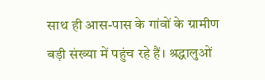साथ ही आस-पास के गांवों के ग्रामीण बड़ी संख्या में पहुंच रहे हैं। श्रद्धालुओं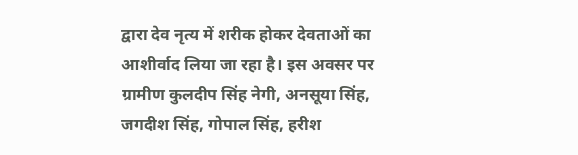द्वारा देव नृत्य में शरीक होकर देवताओं का आशीर्वाद लिया जा रहा है। इस अवसर पर ग्रामीण कुलदीप सिंह नेगी, अनसूया सिंह, जगदीश सिंह, गोपाल सिंह, हरीश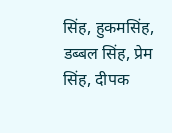सिंह, हुकमसिंह, डब्बल सिंह, प्रेम सिंह, दीपक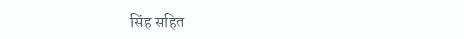सिंह सहित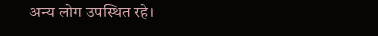अन्य लोग उपस्थित रहे।